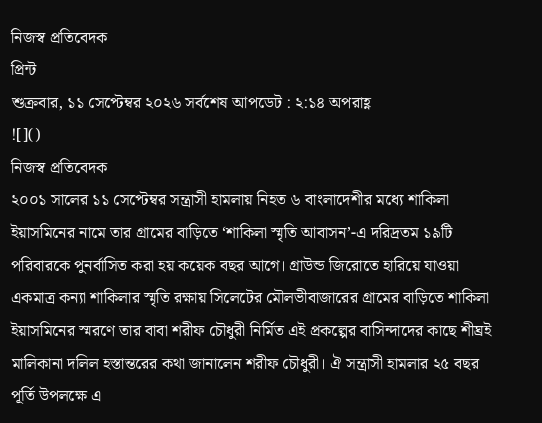নিজস্ব প্রতিবেদক
প্রিন্ট
শুক্রবার, ১১ সেপ্টেম্বর ২০২৬ সর্বশেষ আপডেট : ২:১৪ অপরাহ্ণ
![]()
নিজস্ব প্রতিবেদক
২০০১ সালের ১১ সেপ্টেম্বর সন্ত্রাসী হামলায় নিহত ৬ বাংলাদেশীর মধ্যে শাকিলা ইয়াসমিনের নামে তার গ্রামের বাড়িতে ‘শাকিলা স্মৃতি আবাসন’-এ দরিদ্রতম ১৯টি পরিবারকে পুনর্বাসিত করা হয় কয়েক বছর আগে। গ্রাউন্ড জিরোতে হারিয়ে যাওয়া একমাত্র কন্যা শাকিলার স্মৃতি রক্ষায় সিলেটের মৌলভীবাজারের গ্রামের বাড়িতে শাকিলা ইয়াসমিনের স্মরণে তার বাবা শরীফ চৌধুরী নির্মিত এই প্রকল্পের বাসিন্দাদের কাছে শীঘ্রই মালিকানা দলিল হস্তান্তরের কথা জানালেন শরীফ চৌধুরী। ঐ সন্ত্রাসী হামলার ২৫ বছর পূর্তি উপলক্ষে এ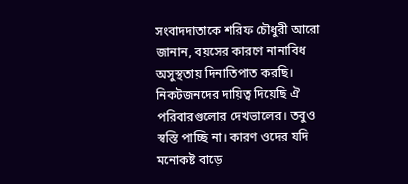সংবাদদাতাকে শরিফ চৌধুরী আরো জানান, বয়সের কারণে নানাবিধ অসুস্থতায় দিনাতিপাত করছি। নিকটজনদের দায়িত্ব দিয়েছি ঐ পরিবারগুলোর দেখভালের। তবুও স্বস্তি পাচ্ছি না। কারণ ওদের যদি মনোকষ্ট বাড়ে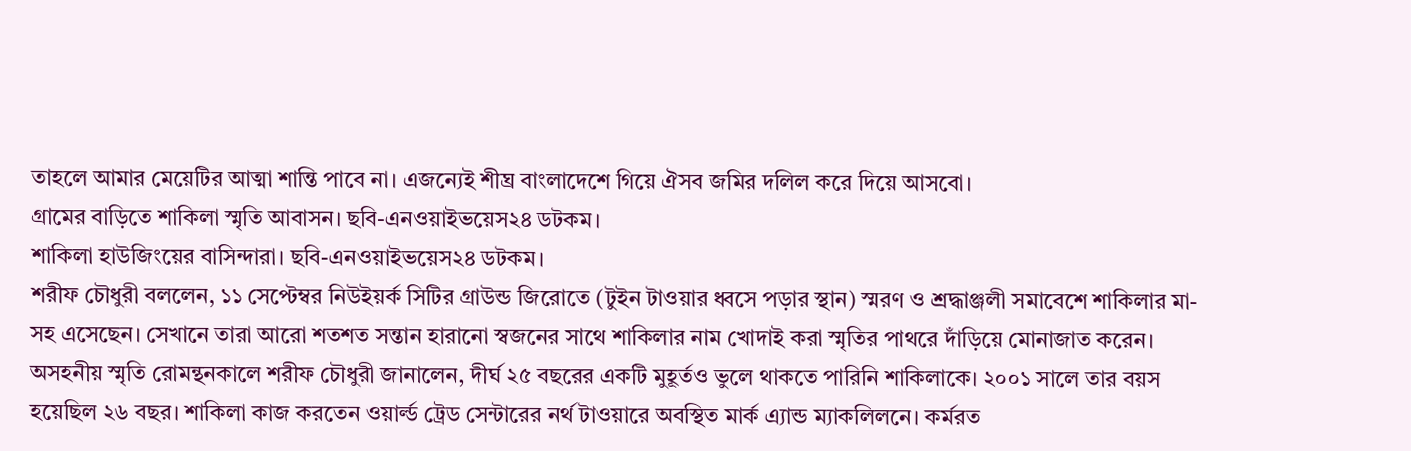তাহলে আমার মেয়েটির আত্মা শান্তি পাবে না। এজন্যেই শীঘ্র বাংলাদেশে গিয়ে ঐসব জমির দলিল করে দিয়ে আসবো।
গ্রামের বাড়িতে শাকিলা স্মৃতি আবাসন। ছবি-এনওয়াইভয়েস২৪ ডটকম।
শাকিলা হাউজিংয়ের বাসিন্দারা। ছবি-এনওয়াইভয়েস২৪ ডটকম।
শরীফ চৌধুরী বললেন, ১১ সেপ্টেম্বর নিউইয়র্ক সিটির গ্রাউন্ড জিরোতে (টুইন টাওয়ার ধ্বসে পড়ার স্থান) স্মরণ ও শ্রদ্ধাঞ্জলী সমাবেশে শাকিলার মা-সহ এসেছেন। সেখানে তারা আরো শতশত সন্তান হারানো স্বজনের সাথে শাকিলার নাম খোদাই করা স্মৃতির পাথরে দাঁড়িয়ে মোনাজাত করেন। অসহনীয় স্মৃতি রোমন্থনকালে শরীফ চৌধুরী জানালেন, দীর্ঘ ২৫ বছরের একটি মুহূর্তও ভুলে থাকতে পারিনি শাকিলাকে। ২০০১ সালে তার বয়স হয়েছিল ২৬ বছর। শাকিলা কাজ করতেন ওয়ার্ল্ড ট্রেড সেন্টারের নর্থ টাওয়ারে অবস্থিত মার্ক এ্যান্ড ম্যাকলিলনে। কর্মরত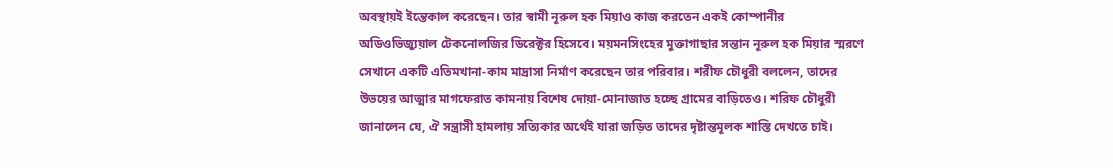অবস্থায়ই ইন্তেকাল করেছেন। তার স্বামী নূরুল হক মিয়াও কাজ করতেন একই কোম্পানীর অডিওভিজ্যুয়াল টেকনোলজির ডিরেক্টর হিসেবে। ময়মনসিংহের মুক্তাগাছার সন্তান নূরুল হক মিয়ার স্মরণে সেখানে একটি এতিমখানা-কাম মাদ্রাসা নির্মাণ করেছেন তার পরিবার। শরীফ চৌধুরী বললেন, তাদের উভয়ের আত্মার মাগফেরাত কামনায় বিশেষ দোয়া-মোনাজাত হচ্ছে গ্রামের বাড়িতেও। শরিফ চৌধুরী জানালেন যে, ঐ সন্ত্রাসী হামলায় সত্যিকার অর্থেই যারা জড়িত তাদের দৃষ্টান্তমূলক শাস্তি দেখতে চাই।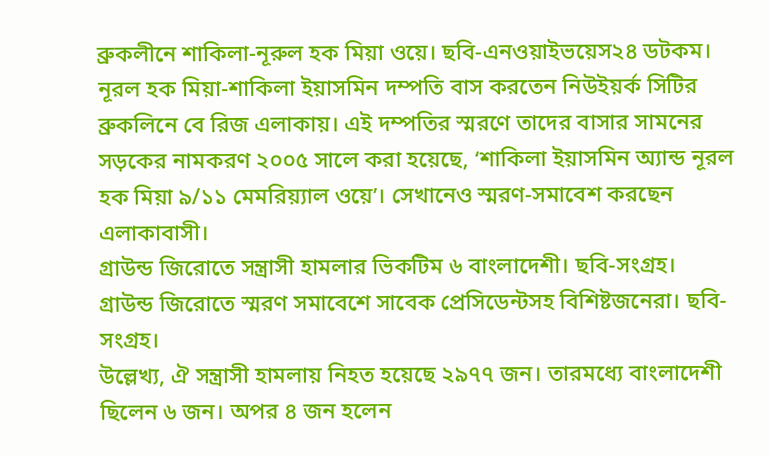ব্রুকলীনে শাকিলা-নূরুল হক মিয়া ওয়ে। ছবি-এনওয়াইভয়েস২৪ ডটকম।
নূরল হক মিয়া-শাকিলা ইয়াসমিন দম্পতি বাস করতেন নিউইয়র্ক সিটির ব্রুকলিনে বে রিজ এলাকায়। এই দম্পতির স্মরণে তাদের বাসার সামনের সড়কের নামকরণ ২০০৫ সালে করা হয়েছে, ‘শাকিলা ইয়াসমিন অ্যান্ড নূরল হক মিয়া ৯/১১ মেমরিয়্যাল ওয়ে’। সেখানেও স্মরণ-সমাবেশ করছেন এলাকাবাসী।
গ্রাউন্ড জিরোতে সন্ত্রাসী হামলার ভিকটিম ৬ বাংলাদেশী। ছবি-সংগ্রহ।
গ্রাউন্ড জিরোতে স্মরণ সমাবেশে সাবেক প্রেসিডেন্টসহ বিশিষ্টজনেরা। ছবি-সংগ্রহ।
উল্লেখ্য, ঐ সন্ত্রাসী হামলায় নিহত হয়েছে ২৯৭৭ জন। তারমধ্যে বাংলাদেশী ছিলেন ৬ জন। অপর ৪ জন হলেন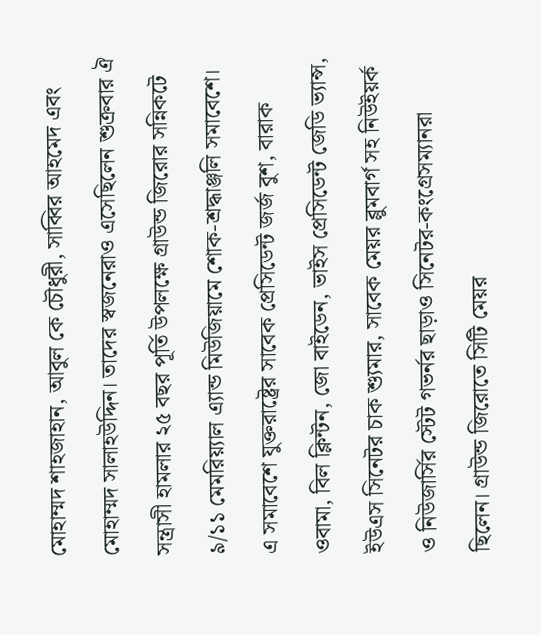মোহাম্মদ শাহজাহান, আবুল কে চৌধুরী, সাব্বির আহমেদ এবং মোহাম্মদ সালাহউদ্দিন। তাদের স্বজনেরাও এসেছিলেন শুক্রবার ঐ সন্ত্রাসী হামলার ২৫ বছর পূর্তি উপলক্ষে গ্রাউন্ড জিরোর সন্নিকটে ৯/১১ মেমরিয়্যাল এ্যান্ড মিউজিয়ামে শোক-শ্রদ্ধাঞ্জলি সমাবেশে।
এ সমাবেশে যুক্তরাষ্ট্রের সাবেক প্রেসিডেন্ট জর্জ বুশ, বারাক ওবামা, বিল ক্লিন্টন, জো বাইডেন, ভাইস প্রেসিডেন্ট জেডি ভ্যান্স, ইউএস সিনেটর চাক শ্যুমার, সাবেক মেয়র ব্লুমবার্গ সহ নিউইয়র্ক ও নিউজার্সির স্টেট গভর্নর ছাড়াও সিনেটর-কংগ্রেসম্যানরা ছিলেন। গ্রাউন্ড জিরোতে সিটি মেয়র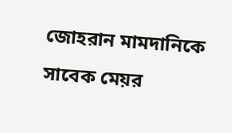জোহরান মামদানিকে সাবেক মেয়র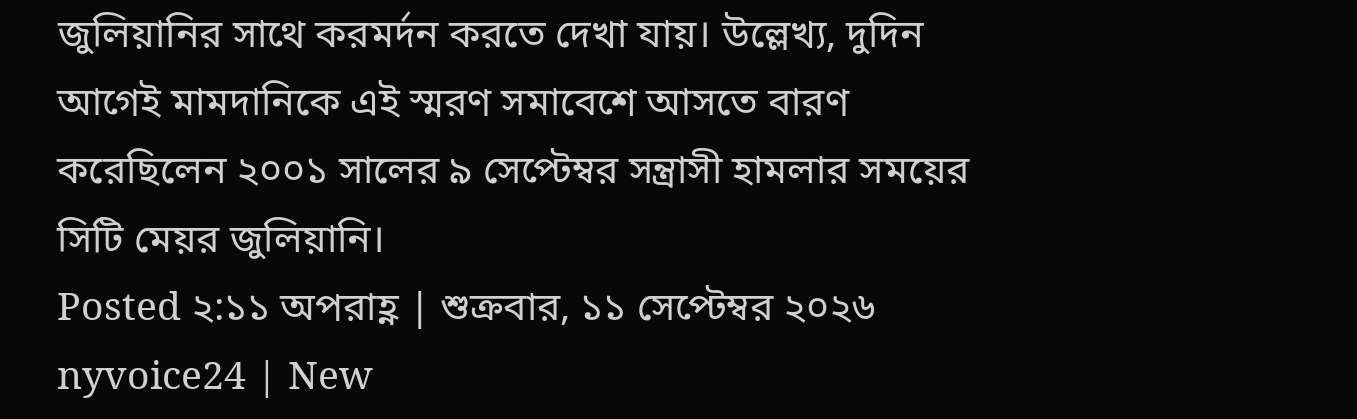জুলিয়ানির সাথে করমর্দন করতে দেখা যায়। উল্লেখ্য, দুদিন আগেই মামদানিকে এই স্মরণ সমাবেশে আসতে বারণ করেছিলেন ২০০১ সালের ৯ সেপ্টেম্বর সন্ত্রাসী হামলার সময়ের সিটি মেয়র জুলিয়ানি।
Posted ২:১১ অপরাহ্ণ | শুক্রবার, ১১ সেপ্টেম্বর ২০২৬
nyvoice24 | New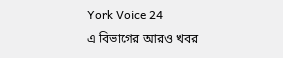York Voice 24
এ বিভাগের আরও খবর